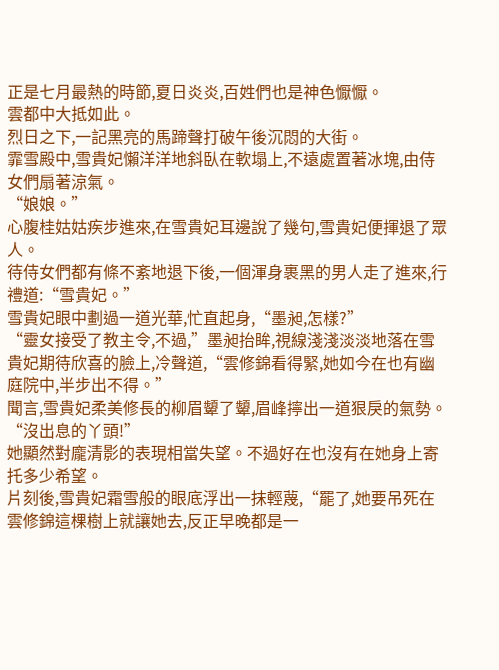正是七月最熱的時節,夏日炎炎,百姓們也是神色懨懨。
雲都中大抵如此。
烈日之下,一記黑亮的馬蹄聲打破午後沉悶的大街。
霏雪殿中,雪貴妃懶洋洋地斜臥在軟塌上,不遠處置著冰塊,由侍女們扇著涼氣。
“娘娘。”
心腹桂姑姑疾步進來,在雪貴妃耳邊說了幾句,雪貴妃便揮退了眾人。
待侍女們都有條不紊地退下後,一個渾身裹黑的男人走了進來,行禮道:“雪貴妃。”
雪貴妃眼中劃過一道光華,忙直起身,“墨昶,怎樣?”
“靈女接受了教主令,不過,”墨昶抬眸,視線淺淺淡淡地落在雪貴妃期待欣喜的臉上,冷聲道,“雲修錦看得緊,她如今在也有幽庭院中,半步出不得。”
聞言,雪貴妃柔美修長的柳眉顰了顰,眉峰擰出一道狠戾的氣勢。
“沒出息的丫頭!”
她顯然對龐清影的表現相當失望。不過好在也沒有在她身上寄托多少希望。
片刻後,雪貴妃霜雪般的眼底浮出一抹輕蔑,“罷了,她要吊死在雲修錦這棵樹上就讓她去,反正早晚都是一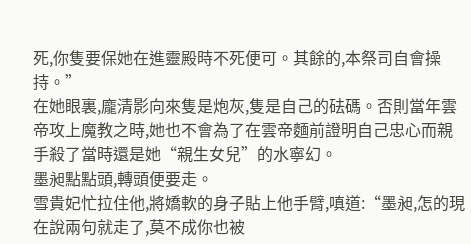死,你隻要保她在進靈殿時不死便可。其餘的,本祭司自會操持。”
在她眼裏,龐清影向來隻是炮灰,隻是自己的砝碼。否則當年雲帝攻上魔教之時,她也不會為了在雲帝麵前證明自己忠心而親手殺了當時還是她“親生女兒”的水寧幻。
墨昶點點頭,轉頭便要走。
雪貴妃忙拉住他,將嬌軟的身子貼上他手臂,嗔道:“墨昶,怎的現在說兩句就走了,莫不成你也被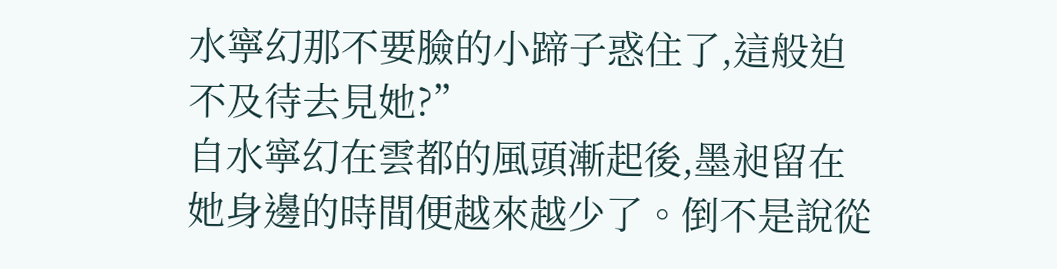水寧幻那不要臉的小蹄子惑住了,這般迫不及待去見她?”
自水寧幻在雲都的風頭漸起後,墨昶留在她身邊的時間便越來越少了。倒不是說從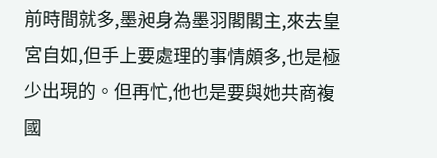前時間就多,墨昶身為墨羽閣閣主,來去皇宮自如,但手上要處理的事情頗多,也是極少出現的。但再忙,他也是要與她共商複國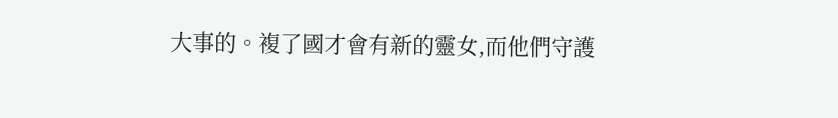大事的。複了國才會有新的靈女,而他們守護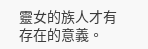靈女的族人才有存在的意義。